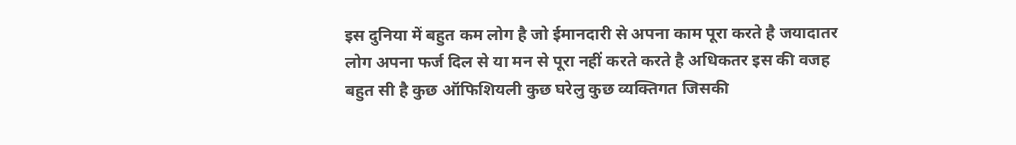इस दुनिया में बहुत कम लोग है जो ईमानदारी से अपना काम पूरा करते है जयादातर लोग अपना फर्ज दिल से या मन से पूरा नहीं करते करते है अधिकतर इस की वजह बहुत सी है कुछ ऑफिशियली कुछ घरेलु कुछ व्यक्तिगत जिसकी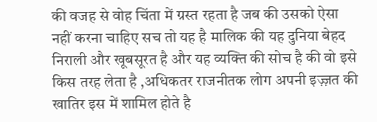की वजह से वोह चिंता में ग्रस्त रहता है जब की उसको ऐसा नहीं करना चाहिए सच तो यह है मालिक की यह दुनिया बेहद निराली और खूबसूरत है और यह व्यक्ति की सोच है की वो इसे किस तरह लेता है ,अधिकतर राजनीतक लोग अपनी इज़्ज़त की खातिर इस में शामिल होते है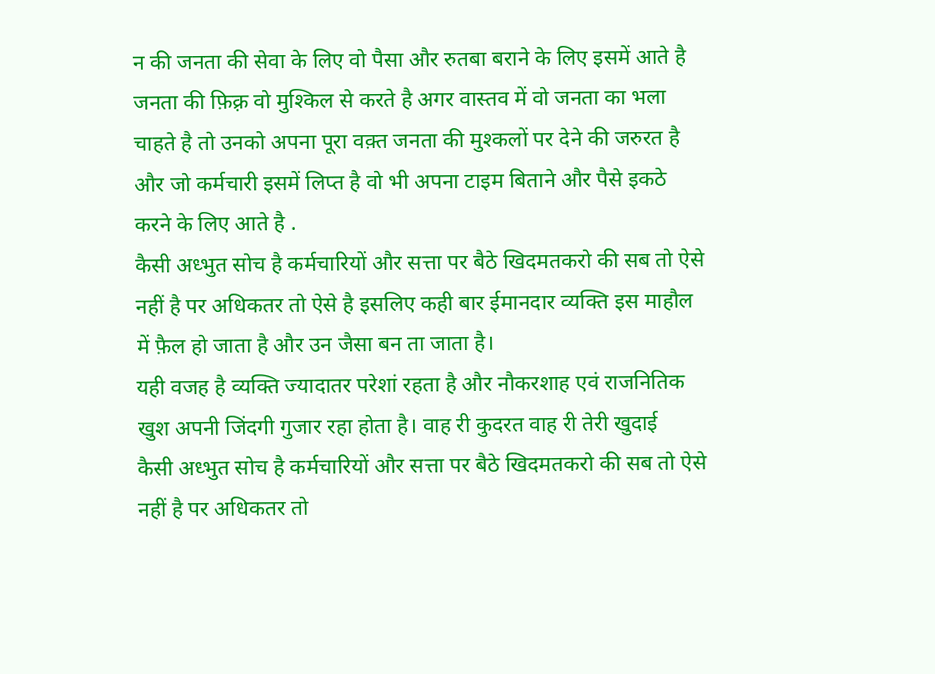न की जनता की सेवा के लिए वो पैसा और रुतबा बराने के लिए इसमें आते है जनता की फ़िक़्र वो मुश्किल से करते है अगर वास्तव में वो जनता का भला चाहते है तो उनको अपना पूरा वक़्त जनता की मुश्कलों पर देने की जरुरत है और जो कर्मचारी इसमें लिप्त है वो भी अपना टाइम बिताने और पैसे इकठे करने के लिए आते है .
कैसी अध्भुत सोच है कर्मचारियों और सत्ता पर बैठे खिदमतकरो की सब तो ऐसे नहीं है पर अधिकतर तो ऐसे है इसलिए कही बार ईमानदार व्यक्ति इस माहौल में फ़ैल हो जाता है और उन जैसा बन ता जाता है।
यही वजह है व्यक्ति ज्यादातर परेशां रहता है और नौकरशाह एवं राजनितिक खुश अपनी जिंदगी गुजार रहा होता है। वाह री कुदरत वाह री तेरी खुदाई
कैसी अध्भुत सोच है कर्मचारियों और सत्ता पर बैठे खिदमतकरो की सब तो ऐसे नहीं है पर अधिकतर तो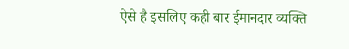ऐसे है इसलिए कही बार ईमानदार व्यक्ति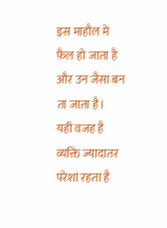इस माहौल में फ़ैल हो जाता है और उन जैसा बन ता जाता है।
यही वजह है व्यक्ति ज्यादातर परेशां रहता है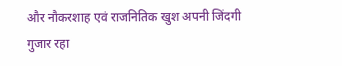और नौकरशाह एवं राजनितिक खुश अपनी जिंदगी गुजार रहा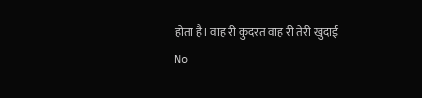होता है। वाह री कुदरत वाह री तेरी खुदाई
No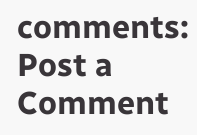comments:
Post a Comment